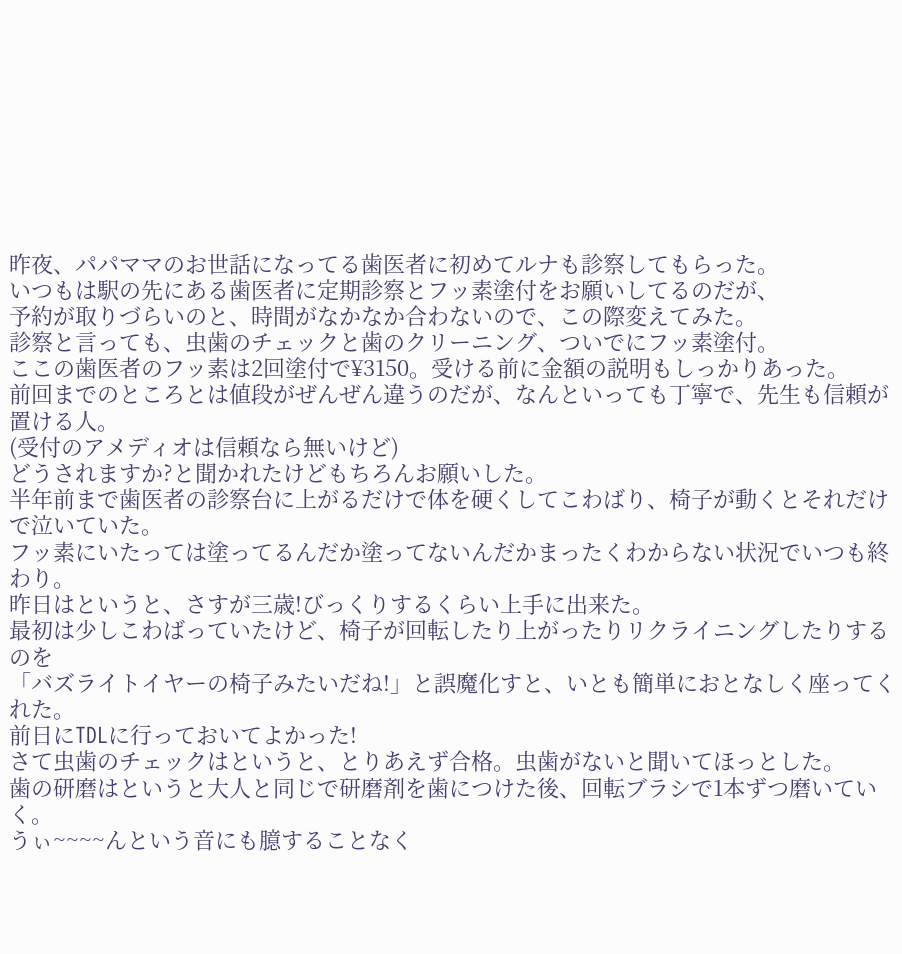昨夜、パパママのお世話になってる歯医者に初めてルナも診察してもらった。
いつもは駅の先にある歯医者に定期診察とフッ素塗付をお願いしてるのだが、
予約が取りづらいのと、時間がなかなか合わないので、この際変えてみた。
診察と言っても、虫歯のチェックと歯のクリーニング、ついでにフッ素塗付。
ここの歯医者のフッ素は2回塗付で¥3150。受ける前に金額の説明もしっかりあった。
前回までのところとは値段がぜんぜん違うのだが、なんといっても丁寧で、先生も信頼が置ける人。
(受付のアメディオは信頼なら無いけど)
どうされますか?と聞かれたけどもちろんお願いした。
半年前まで歯医者の診察台に上がるだけで体を硬くしてこわばり、椅子が動くとそれだけで泣いていた。
フッ素にいたっては塗ってるんだか塗ってないんだかまったくわからない状況でいつも終わり。
昨日はというと、さすが三歳!びっくりするくらい上手に出来た。
最初は少しこわばっていたけど、椅子が回転したり上がったりリクライニングしたりするのを
「バズライトイヤーの椅子みたいだね!」と誤魔化すと、いとも簡単におとなしく座ってくれた。
前日にTDLに行っておいてよかった!
さて虫歯のチェックはというと、とりあえず合格。虫歯がないと聞いてほっとした。
歯の研磨はというと大人と同じで研磨剤を歯につけた後、回転ブラシで1本ずつ磨いていく。
うぃ~~~~んという音にも臆することなく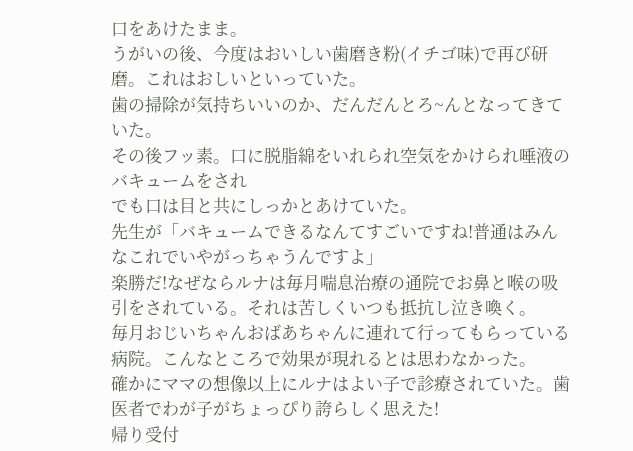口をあけたまま。
うがいの後、今度はおいしい歯磨き粉(イチゴ味)で再び研磨。これはおしいといっていた。
歯の掃除が気持ちいいのか、だんだんとろ~んとなってきていた。
その後フッ素。口に脱脂綿をいれられ空気をかけられ唾液のバキュームをされ
でも口は目と共にしっかとあけていた。
先生が「バキュームできるなんてすごいですね!普通はみんなこれでいやがっちゃうんですよ」
楽勝だ!なぜならルナは毎月喘息治療の通院でお鼻と喉の吸引をされている。それは苦しくいつも抵抗し泣き喚く。
毎月おじいちゃんおばあちゃんに連れて行ってもらっている病院。こんなところで効果が現れるとは思わなかった。
確かにママの想像以上にルナはよい子で診療されていた。歯医者でわが子がちょっぴり誇らしく思えた!
帰り受付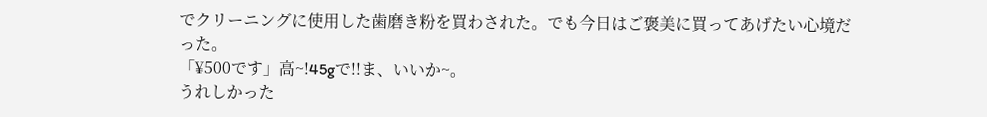でクリーニングに使用した歯磨き粉を買わされた。でも今日はご褒美に買ってあげたい心境だった。
「¥500です」高~!45gで!!ま、いいか~。
うれしかった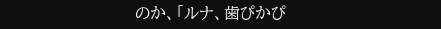のか、「ルナ、歯ぴかぴ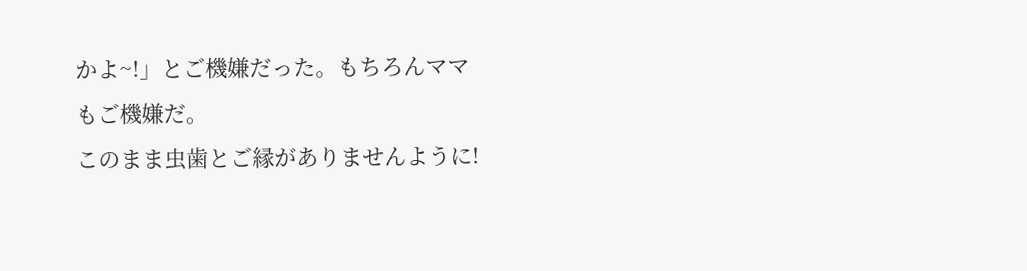かよ~!」とご機嫌だった。もちろんママもご機嫌だ。
このまま虫歯とご縁がありませんように!